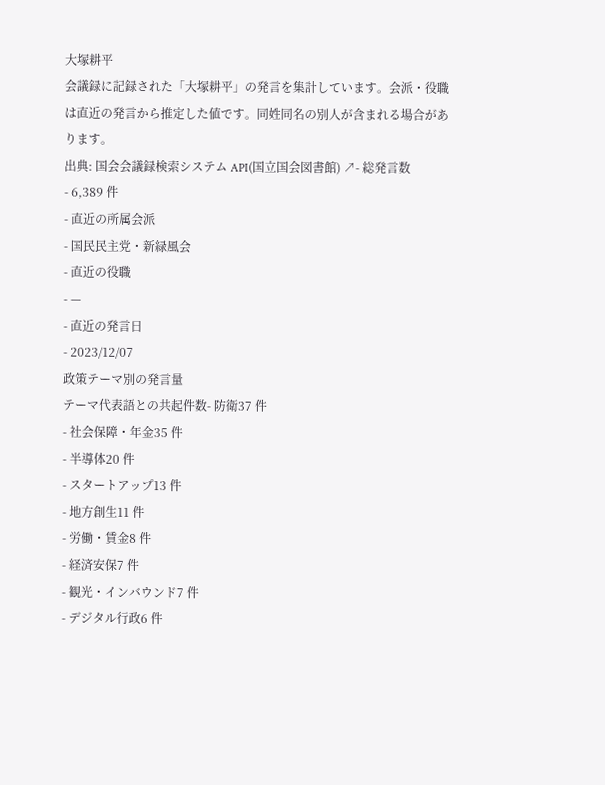大塚耕平
会議録に記録された「大塚耕平」の発言を集計しています。会派・役職は直近の発言から推定した値です。同姓同名の別人が含まれる場合があります。
出典: 国会会議録検索システム API(国立国会図書館) ↗- 総発言数
- 6,389 件
- 直近の所属会派
- 国民民主党・新緑風会
- 直近の役職
- —
- 直近の発言日
- 2023/12/07
政策テーマ別の発言量
テーマ代表語との共起件数- 防衛37 件
- 社会保障・年金35 件
- 半導体20 件
- スタートアップ13 件
- 地方創生11 件
- 労働・賃金8 件
- 経済安保7 件
- 観光・インバウンド7 件
- デジタル行政6 件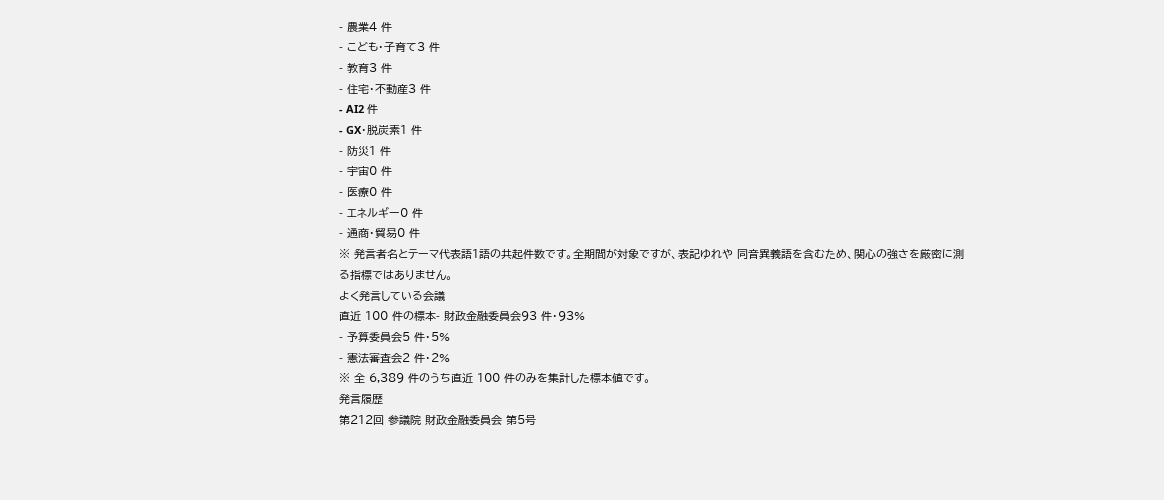- 農業4 件
- こども・子育て3 件
- 教育3 件
- 住宅・不動産3 件
- AI2 件
- GX・脱炭素1 件
- 防災1 件
- 宇宙0 件
- 医療0 件
- エネルギー0 件
- 通商・貿易0 件
※ 発言者名とテーマ代表語1語の共起件数です。全期間が対象ですが、表記ゆれや 同音異義語を含むため、関心の強さを厳密に測る指標ではありません。
よく発言している会議
直近 100 件の標本- 財政金融委員会93 件・93%
- 予算委員会5 件・5%
- 憲法審査会2 件・2%
※ 全 6,389 件のうち直近 100 件のみを集計した標本値です。
発言履歴
第212回 参議院 財政金融委員会 第5号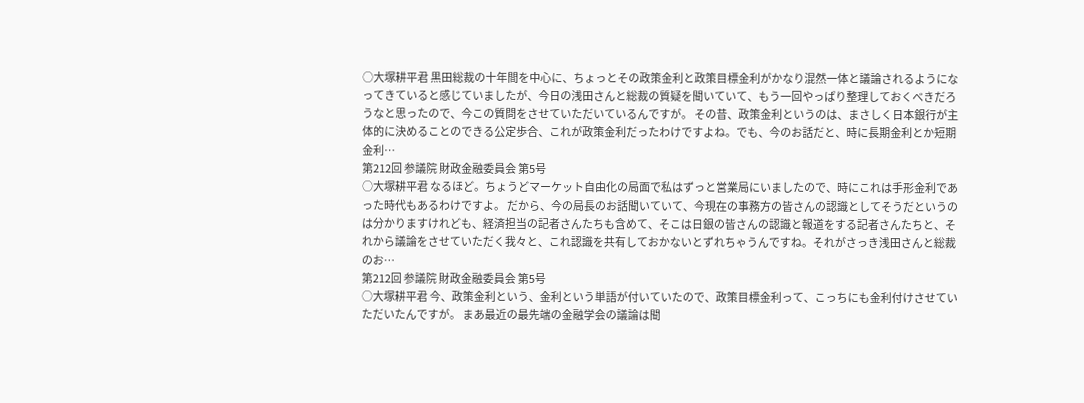○大塚耕平君 黒田総裁の十年間を中心に、ちょっとその政策金利と政策目標金利がかなり混然一体と議論されるようになってきていると感じていましたが、今日の浅田さんと総裁の質疑を聞いていて、もう一回やっぱり整理しておくべきだろうなと思ったので、今この質問をさせていただいているんですが。 その昔、政策金利というのは、まさしく日本銀行が主体的に決めることのできる公定歩合、これが政策金利だったわけですよね。でも、今のお話だと、時に長期金利とか短期金利…
第212回 参議院 財政金融委員会 第5号
○大塚耕平君 なるほど。ちょうどマーケット自由化の局面で私はずっと営業局にいましたので、時にこれは手形金利であった時代もあるわけですよ。 だから、今の局長のお話聞いていて、今現在の事務方の皆さんの認識としてそうだというのは分かりますけれども、経済担当の記者さんたちも含めて、そこは日銀の皆さんの認識と報道をする記者さんたちと、それから議論をさせていただく我々と、これ認識を共有しておかないとずれちゃうんですね。それがさっき浅田さんと総裁のお…
第212回 参議院 財政金融委員会 第5号
○大塚耕平君 今、政策金利という、金利という単語が付いていたので、政策目標金利って、こっちにも金利付けさせていただいたんですが。 まあ最近の最先端の金融学会の議論は聞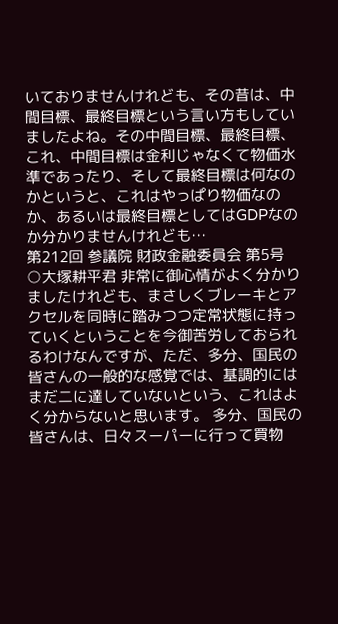いておりませんけれども、その昔は、中間目標、最終目標という言い方もしていましたよね。その中間目標、最終目標、これ、中間目標は金利じゃなくて物価水準であったり、そして最終目標は何なのかというと、これはやっぱり物価なのか、あるいは最終目標としてはGDPなのか分かりませんけれども…
第212回 参議院 財政金融委員会 第5号
○大塚耕平君 非常に御心情がよく分かりましたけれども、まさしくブレーキとアクセルを同時に踏みつつ定常状態に持っていくということを今御苦労しておられるわけなんですが、ただ、多分、国民の皆さんの一般的な感覚では、基調的にはまだ二に達していないという、これはよく分からないと思います。 多分、国民の皆さんは、日々スーパーに行って買物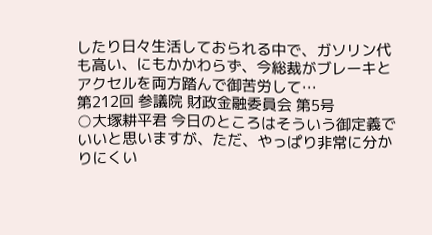したり日々生活しておられる中で、ガソリン代も高い、にもかかわらず、今総裁がブレーキとアクセルを両方踏んで御苦労して…
第212回 参議院 財政金融委員会 第5号
○大塚耕平君 今日のところはそういう御定義でいいと思いますが、ただ、やっぱり非常に分かりにくい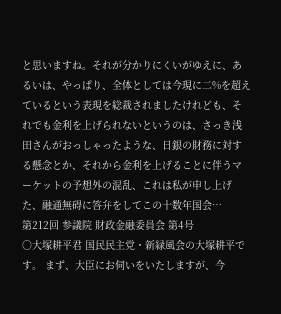と思いますね。それが分かりにくいがゆえに、あるいは、やっぱり、全体としては今現に二%を超えているという表現を総裁されましたけれども、それでも金利を上げられないというのは、さっき浅田さんがおっしゃったような、日銀の財務に対する懸念とか、それから金利を上げることに伴うマーケットの予想外の混乱、これは私が申し上げた、融通無碍に答弁をしてこの十数年国会…
第212回 参議院 財政金融委員会 第4号
○大塚耕平君 国民民主党・新緑風会の大塚耕平です。 まず、大臣にお伺いをいたしますが、今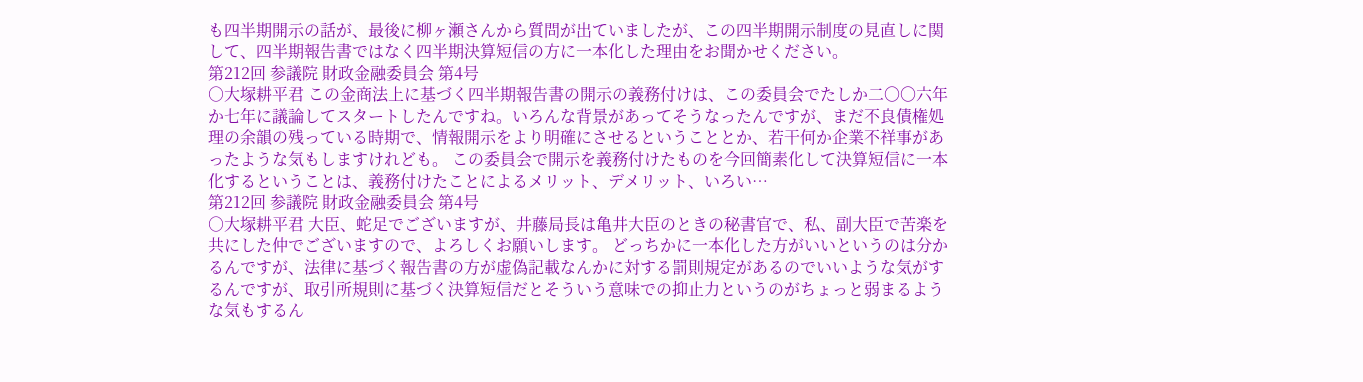も四半期開示の話が、最後に柳ヶ瀬さんから質問が出ていましたが、この四半期開示制度の見直しに関して、四半期報告書ではなく四半期決算短信の方に一本化した理由をお聞かせください。
第212回 参議院 財政金融委員会 第4号
○大塚耕平君 この金商法上に基づく四半期報告書の開示の義務付けは、この委員会でたしか二〇〇六年か七年に議論してスタートしたんですね。いろんな背景があってそうなったんですが、まだ不良債権処理の余韻の残っている時期で、情報開示をより明確にさせるということとか、若干何か企業不祥事があったような気もしますけれども。 この委員会で開示を義務付けたものを今回簡素化して決算短信に一本化するということは、義務付けたことによるメリット、デメリット、いろい…
第212回 参議院 財政金融委員会 第4号
○大塚耕平君 大臣、蛇足でございますが、井藤局長は亀井大臣のときの秘書官で、私、副大臣で苦楽を共にした仲でございますので、よろしくお願いします。 どっちかに一本化した方がいいというのは分かるんですが、法律に基づく報告書の方が虚偽記載なんかに対する罰則規定があるのでいいような気がするんですが、取引所規則に基づく決算短信だとそういう意味での抑止力というのがちょっと弱まるような気もするん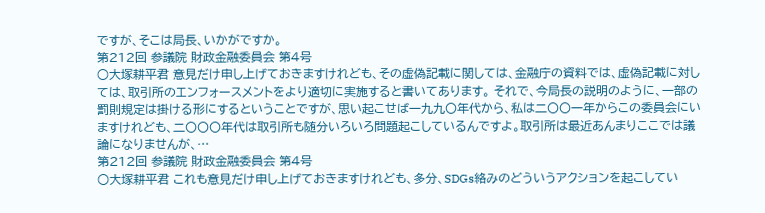ですが、そこは局長、いかがですか。
第212回 参議院 財政金融委員会 第4号
○大塚耕平君 意見だけ申し上げておきますけれども、その虚偽記載に関しては、金融庁の資料では、虚偽記載に対しては、取引所のエンフォースメントをより適切に実施すると書いてあります。 それで、今局長の説明のように、一部の罰則規定は掛ける形にするということですが、思い起こせば一九九〇年代から、私は二〇〇一年からこの委員会にいますけれども、二〇〇〇年代は取引所も随分いろいろ問題起こしているんですよ。取引所は最近あんまりここでは議論になりませんが、…
第212回 参議院 財政金融委員会 第4号
○大塚耕平君 これも意見だけ申し上げておきますけれども、多分、SDGs絡みのどういうアクションを起こしてい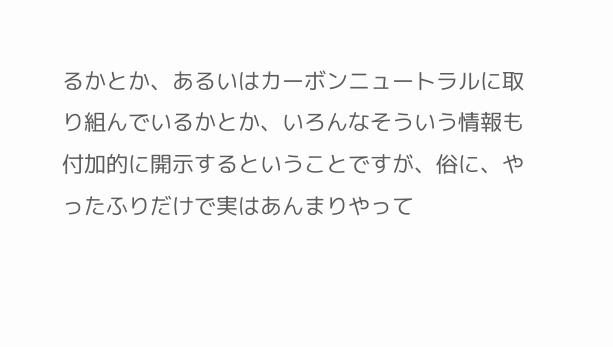るかとか、あるいはカーボンニュートラルに取り組んでいるかとか、いろんなそういう情報も付加的に開示するということですが、俗に、やったふりだけで実はあんまりやって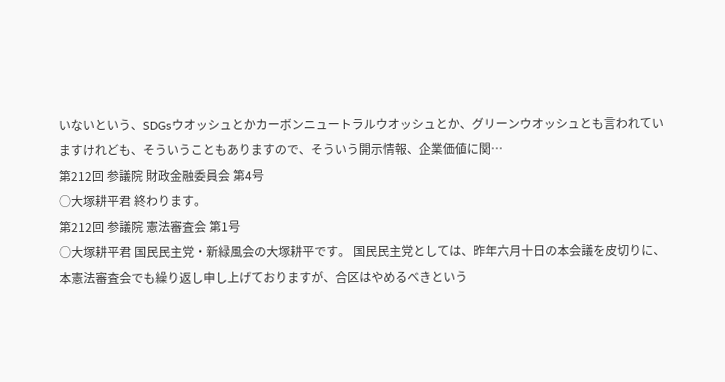いないという、SDGsウオッシュとかカーボンニュートラルウオッシュとか、グリーンウオッシュとも言われていますけれども、そういうこともありますので、そういう開示情報、企業価値に関…
第212回 参議院 財政金融委員会 第4号
○大塚耕平君 終わります。
第212回 参議院 憲法審査会 第1号
○大塚耕平君 国民民主党・新緑風会の大塚耕平です。 国民民主党としては、昨年六月十日の本会議を皮切りに、本憲法審査会でも繰り返し申し上げておりますが、合区はやめるべきという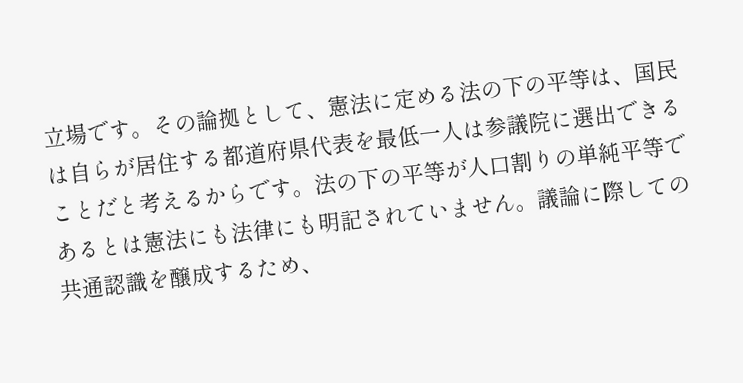立場です。その論拠として、憲法に定める法の下の平等は、国民は自らが居住する都道府県代表を最低一人は参議院に選出できることだと考えるからです。法の下の平等が人口割りの単純平等であるとは憲法にも法律にも明記されていません。議論に際しての共通認識を醸成するため、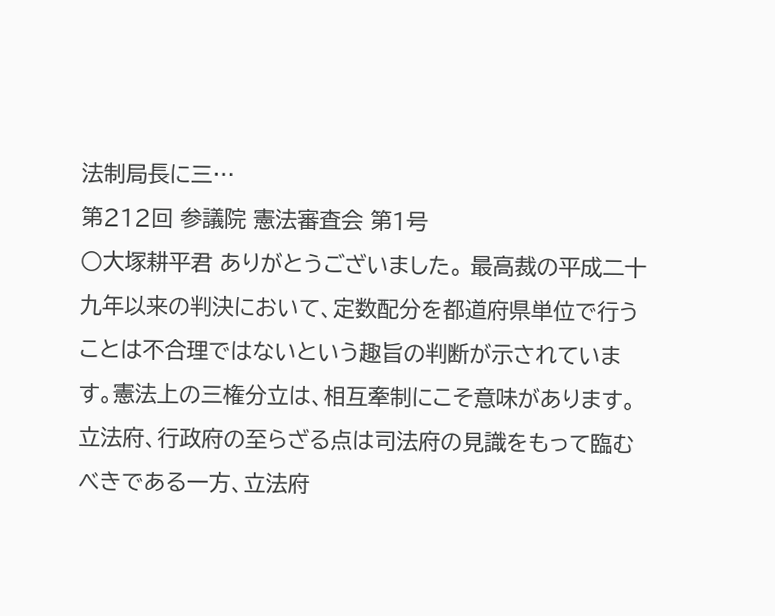法制局長に三…
第212回 参議院 憲法審査会 第1号
○大塚耕平君 ありがとうございました。 最高裁の平成二十九年以来の判決において、定数配分を都道府県単位で行うことは不合理ではないという趣旨の判断が示されています。憲法上の三権分立は、相互牽制にこそ意味があります。立法府、行政府の至らざる点は司法府の見識をもって臨むべきである一方、立法府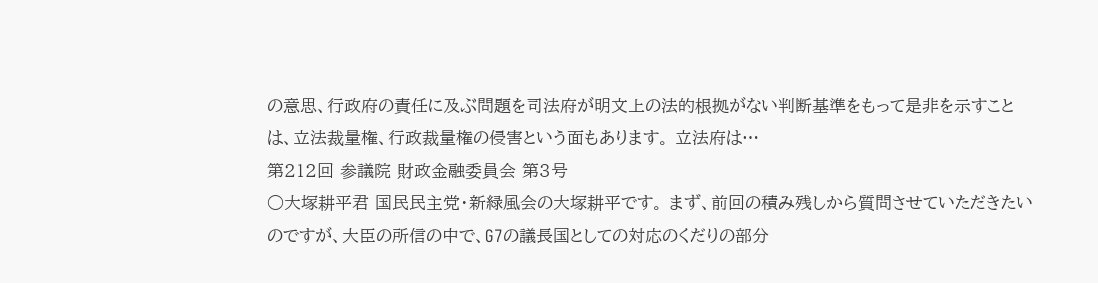の意思、行政府の責任に及ぶ問題を司法府が明文上の法的根拠がない判断基準をもって是非を示すことは、立法裁量権、行政裁量権の侵害という面もあります。 立法府は…
第212回 参議院 財政金融委員会 第3号
○大塚耕平君 国民民主党・新緑風会の大塚耕平です。 まず、前回の積み残しから質問させていただきたいのですが、大臣の所信の中で、G7の議長国としての対応のくだりの部分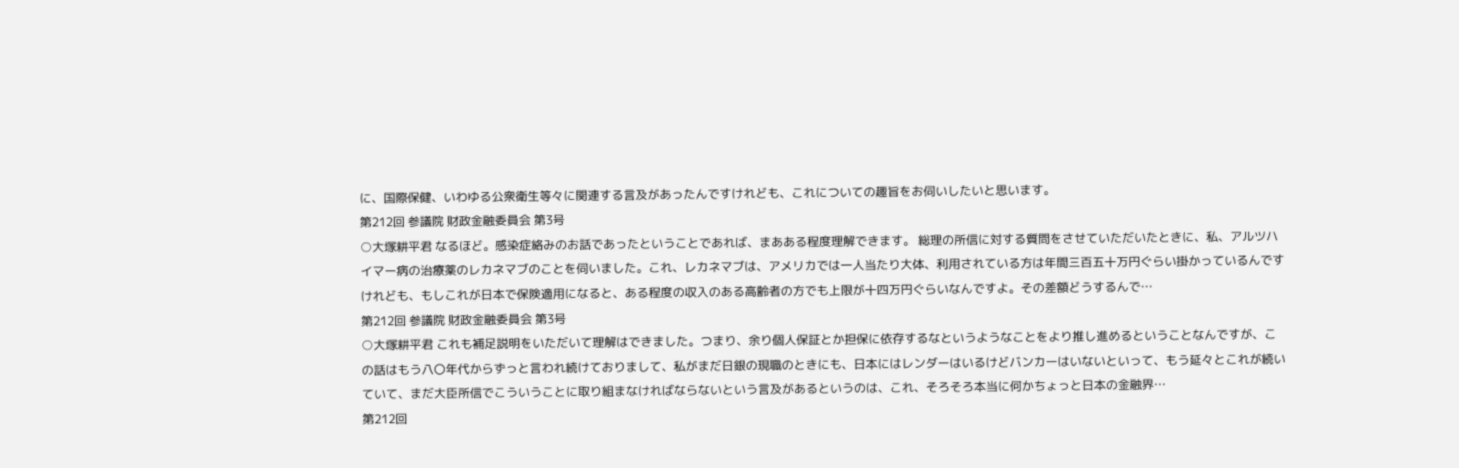に、国際保健、いわゆる公衆衛生等々に関連する言及があったんですけれども、これについての趣旨をお伺いしたいと思います。
第212回 参議院 財政金融委員会 第3号
○大塚耕平君 なるほど。感染症絡みのお話であったということであれば、まあある程度理解できます。 総理の所信に対する質問をさせていただいたときに、私、アルツハイマー病の治療薬のレカネマブのことを伺いました。これ、レカネマブは、アメリカでは一人当たり大体、利用されている方は年間三百五十万円ぐらい掛かっているんですけれども、もしこれが日本で保険適用になると、ある程度の収入のある高齢者の方でも上限が十四万円ぐらいなんですよ。その差額どうするんで…
第212回 参議院 財政金融委員会 第3号
○大塚耕平君 これも補足説明をいただいて理解はできました。つまり、余り個人保証とか担保に依存するなというようなことをより推し進めるということなんですが、この話はもう八〇年代からずっと言われ続けておりまして、私がまだ日銀の現職のときにも、日本にはレンダーはいるけどバンカーはいないといって、もう延々とこれが続いていて、まだ大臣所信でこういうことに取り組まなければならないという言及があるというのは、これ、そろそろ本当に何かちょっと日本の金融界…
第212回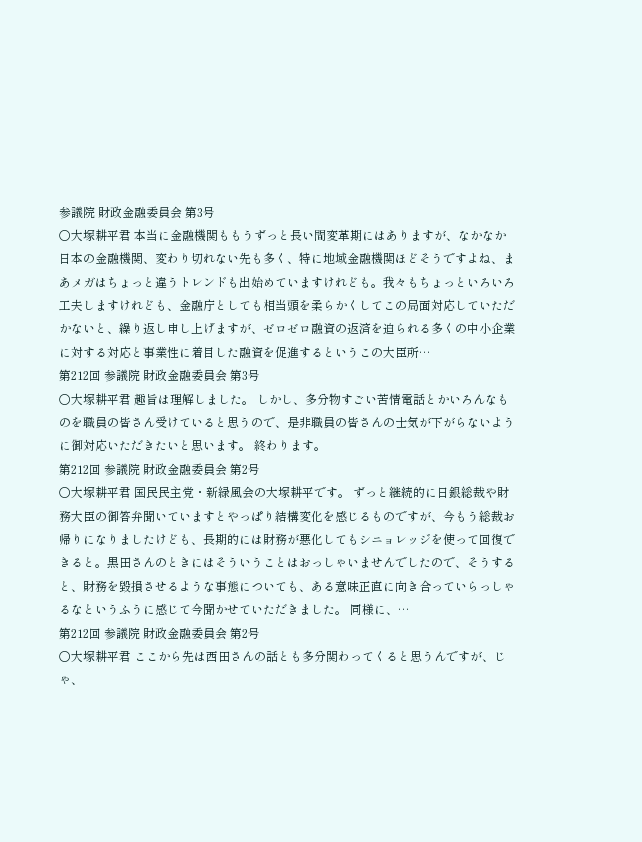参議院 財政金融委員会 第3号
○大塚耕平君 本当に金融機関ももうずっと長い間変革期にはありますが、なかなか日本の金融機関、変わり切れない先も多く、特に地域金融機関ほどそうですよね、まあメガはちょっと違うトレンドも出始めていますけれども。我々もちょっといろいろ工夫しますけれども、金融庁としても相当頭を柔らかくしてこの局面対応していただかないと、繰り返し申し上げますが、ゼロゼロ融資の返済を迫られる多くの中小企業に対する対応と事業性に着目した融資を促進するというこの大臣所…
第212回 参議院 財政金融委員会 第3号
○大塚耕平君 趣旨は理解しました。 しかし、多分物すごい苦情電話とかいろんなものを職員の皆さん受けていると思うので、是非職員の皆さんの士気が下がらないように御対応いただきたいと思います。 終わります。
第212回 参議院 財政金融委員会 第2号
○大塚耕平君 国民民主党・新緑風会の大塚耕平です。 ずっと継続的に日銀総裁や財務大臣の御答弁聞いていますとやっぱり結構変化を感じるものですが、今もう総裁お帰りになりましたけども、長期的には財務が悪化してもシニョレッジを使って回復できると。黒田さんのときにはそういうことはおっしゃいませんでしたので、そうすると、財務を毀損させるような事態についても、ある意味正直に向き合っていらっしゃるなというふうに感じて今聞かせていただきました。 同様に、…
第212回 参議院 財政金融委員会 第2号
○大塚耕平君 ここから先は西田さんの話とも多分関わってくると思うんですが、じゃ、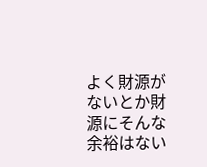よく財源がないとか財源にそんな余裕はない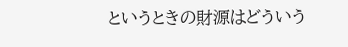というときの財源はどういう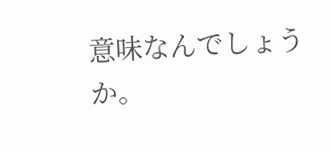意味なんでしょうか。